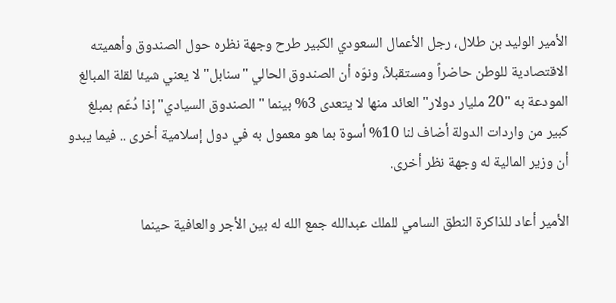الأمير الوليد بن طلال، رجل الأعمال السعودي الكبير طرح وجهة نظره حول الصندوق وأهميته الاقتصادية للوطن حاضراً ومستقبلاً، ونوّه أن الصندوق الحالي "سنابل" لا يعني شيئا لقلة المبالغ المودعة به "20 مليار دولار" العائد منها لا يتعدى 3% بينما "الصندوق السيادي" إذا دُعّم بمبلغ كبير من واردات الدولة أضاف لنا 10% أسوة بما هو معمول به في دول إسلامية أخرى .. فيما يبدو أن وزير المالية له وجهة نظر أخرى.

الأمير أعاد للذاكرة النطق السامي للملك عبدالله جمع الله له بين الأجر والعافية حينما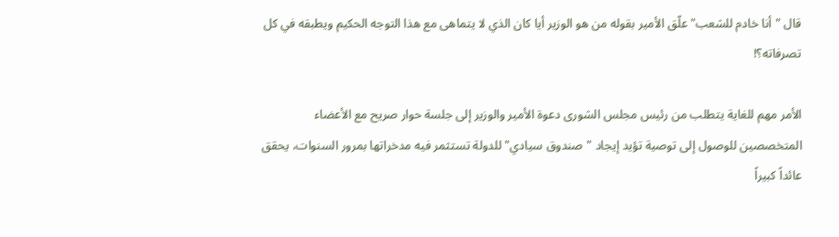قال "أنا خادم للشعب" علّق الأمير بقوله من هو الوزير أيا كان الذي لا يتماهى مع هذا التوجه الحكيم ويطبقه في كل تصرفاته؟!

الأمر مهم للغاية يتطلب من رئيس مجلس الشورى دعوة الأمير والوزير إلى جلسة حوار صريح مع الأعضاء المتخصصين للوصول إلى توصية تؤيد إيجاد "صندوق سيادي" للدولة تستثمر فيه مدخراتها بمرور السنوات، يحقق عائداً كبيراً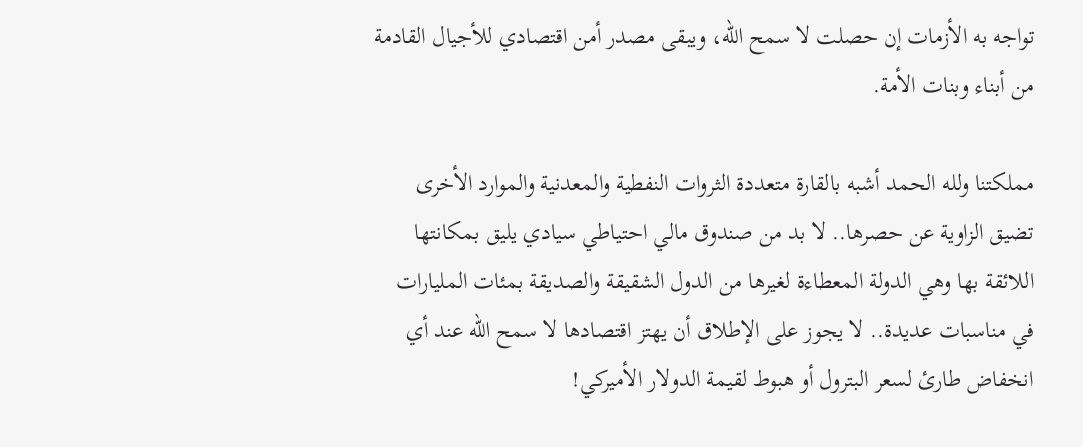تواجه به الأزمات إن حصلت لا سمح الله، ويبقى مصدر أمن اقتصادي للأجيال القادمة من أبناء وبنات الأمة.

مملكتنا ولله الحمد أشبه بالقارة متعددة الثروات النفطية والمعدنية والموارد الأخرى تضيق الزاوية عن حصرها.. لا بد من صندوق مالي احتياطي سيادي يليق بمكانتها اللائقة بها وهي الدولة المعطاءة لغيرها من الدول الشقيقة والصديقة بمئات المليارات في مناسبات عديدة.. لا يجوز على الإطلاق أن يهتز اقتصادها لا سمح الله عند أي انخفاض طارئ لسعر البترول أو هبوط لقيمة الدولار الأميركي!